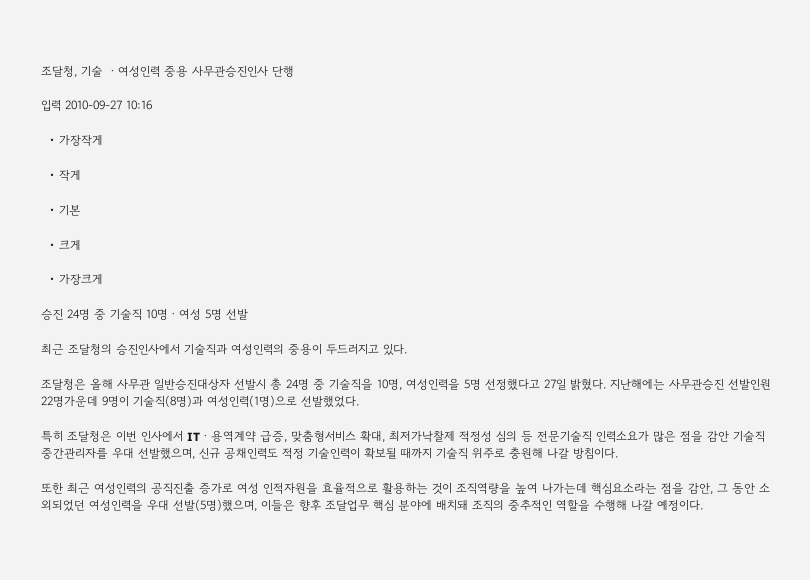조달청, 기술 ㆍ여성인력 중용 사무관승진인사 단행

입력 2010-09-27 10:16

  • 가장작게

  • 작게

  • 기본

  • 크게

  • 가장크게

승진 24명 중 기술직 10명ㆍ여성 5명 선발

최근 조달청의 승진인사에서 기술직과 여성인력의 중용이 두드러지고 있다.

조달청은 올해 사무관 일반승진대상자 선발시 총 24명 중 기술직을 10명, 여성인력을 5명 선정했다고 27일 밝혔다. 지난해에는 사무관승진 선발인원 22명가운데 9명이 기술직(8명)과 여성인력(1명)으로 선발했었다.

특히 조달청은 이번 인사에서 ITㆍ용역계약 급증, 맞춤형서비스 확대, 최저가낙찰제 적정성 심의 등 전문기술직 인력소요가 많은 점을 감안 기술직 중간관리자를 우대 선발했으며, 신규 공채인력도 적정 기술인력이 확보될 때까지 기술직 위주로 충원해 나갈 방침이다.

또한 최근 여성인력의 공직진출 증가로 여성 인적자원을 효율적으로 활용하는 것이 조직역량을 높여 나가는데 핵심요소라는 점을 감안, 그 동안 소외되었던 여성인력을 우대 선발(5명)했으며, 이들은 향후 조달업무 핵심 분야에 배치돼 조직의 중추적인 역할을 수행해 나갈 예정이다.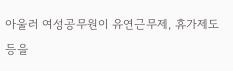아울러 여성공무원이 유연근무제, 휴가제도 등을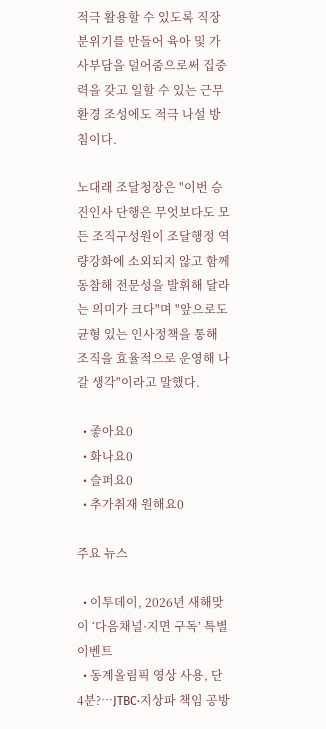적극 활용할 수 있도록 직장분위기를 만들어 육아 및 가사부담을 덜어줌으로써 집중력을 갖고 일할 수 있는 근무환경 조성에도 적극 나설 방침이다.

노대래 조달청장은 "이번 승진인사 단행은 무엇보다도 모든 조직구성원이 조달행정 역량강화에 소외되지 않고 함께 동참해 전문성을 발휘해 달라는 의미가 크다"며 "앞으로도 균형 있는 인사정책을 통해 조직을 효율적으로 운영해 나갈 생각"이라고 말했다.

  • 좋아요0
  • 화나요0
  • 슬퍼요0
  • 추가취재 원해요0

주요 뉴스

  • 이투데이, 2026년 새해맞이 ‘다음채널·지면 구독’ 특별 이벤트
  • 동계올림픽 영상 사용, 단 4분?…JTBC·지상파 책임 공방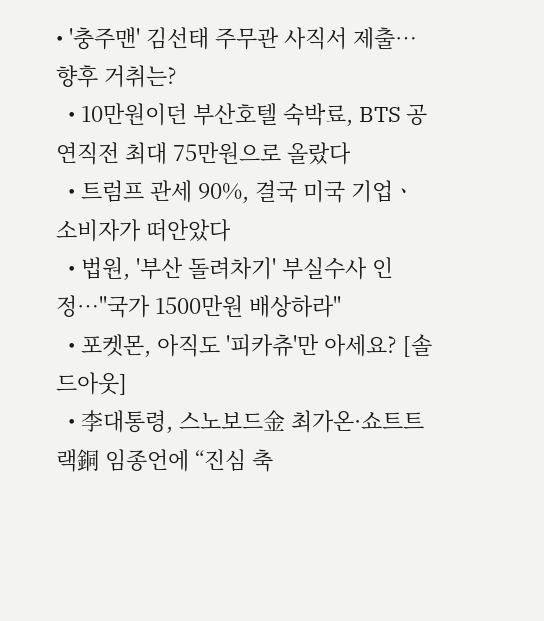• '충주맨' 김선태 주무관 사직서 제출…향후 거취는?
  • 10만원이던 부산호텔 숙박료, BTS 공연직전 최대 75만원으로 올랐다
  • 트럼프 관세 90%, 결국 미국 기업ㆍ소비자가 떠안았다
  • 법원, '부산 돌려차기' 부실수사 인정…"국가 1500만원 배상하라"
  • 포켓몬, 아직도 '피카츄'만 아세요? [솔드아웃]
  • 李대통령, 스노보드金 최가온·쇼트트랙銅 임종언에 “진심 축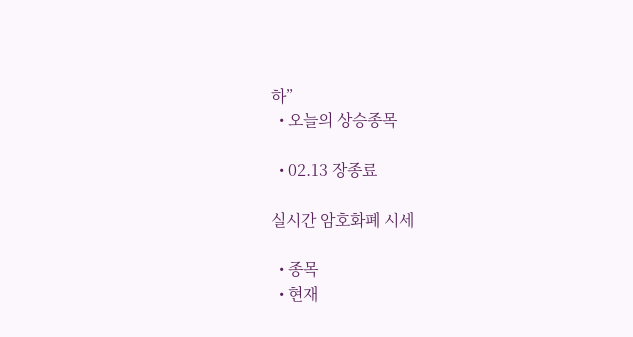하”
  • 오늘의 상승종목

  • 02.13 장종료

실시간 암호화폐 시세

  • 종목
  • 현재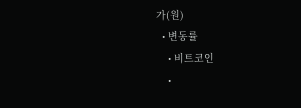가(원)
  • 변동률
    • 비트코인
    •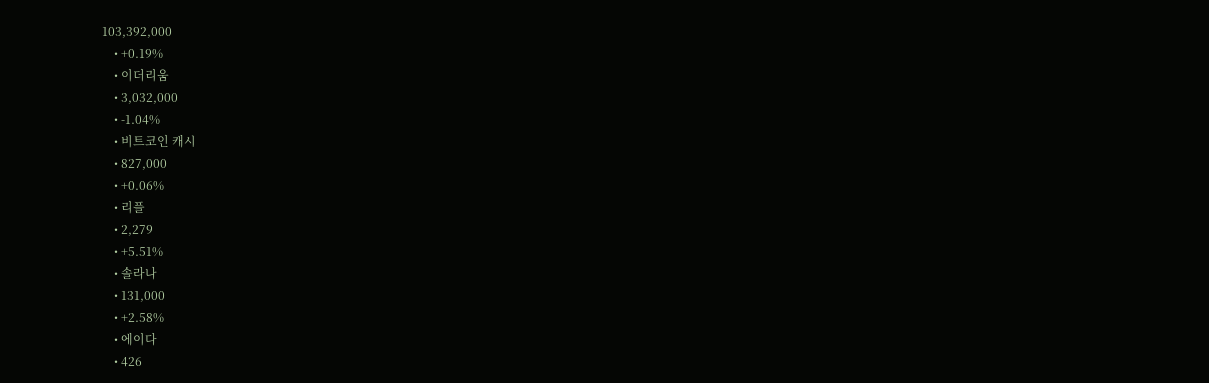103,392,000
    • +0.19%
    • 이더리움
    • 3,032,000
    • -1.04%
    • 비트코인 캐시
    • 827,000
    • +0.06%
    • 리플
    • 2,279
    • +5.51%
    • 솔라나
    • 131,000
    • +2.58%
    • 에이다
    • 426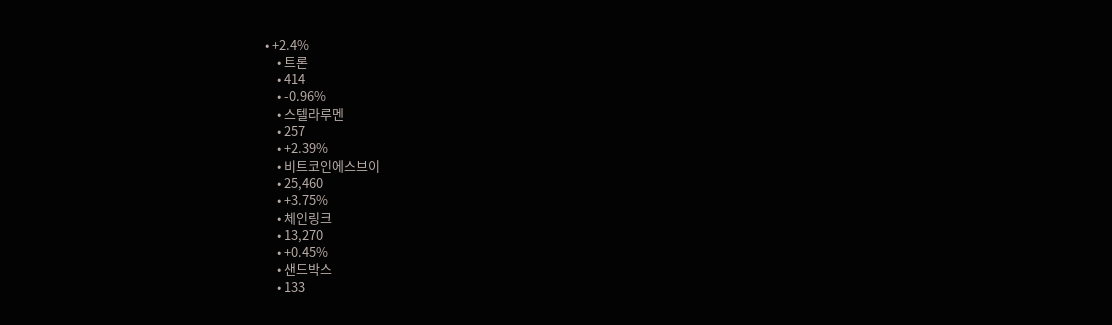• +2.4%
    • 트론
    • 414
    • -0.96%
    • 스텔라루멘
    • 257
    • +2.39%
    • 비트코인에스브이
    • 25,460
    • +3.75%
    • 체인링크
    • 13,270
    • +0.45%
    • 샌드박스
    • 133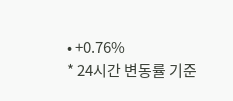• +0.76%
* 24시간 변동률 기준